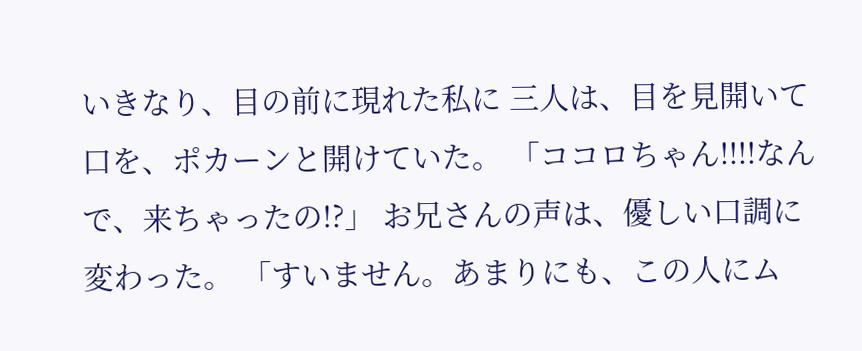いきなり、目の前に現れた私に 三人は、目を見開いて 口を、ポカーンと開けていた。 「ココロちゃん!!!!なんで、来ちゃったの!?」 お兄さんの声は、優しい口調に変わった。 「すいません。あまりにも、この人にム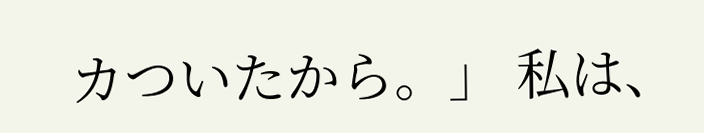カついたから。」 私は、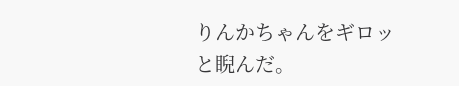りんかちゃんをギロッと睨んだ。